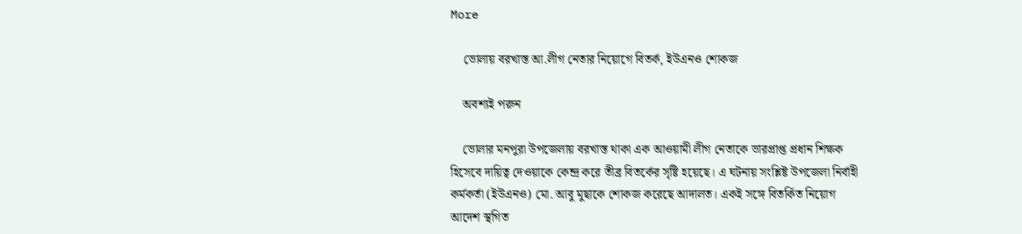More

    ভোলায় বরখাস্ত আ.লীগ নেতার নিয়োগে বিতর্ক, ইউএনও শোকজ

    অবশ্যই পরুন

    ভোলার মনপুরা উপজেলায় বরখাস্ত থাকা এক আওয়ামী লীগ নেতাকে ভারপ্রাপ্ত প্রধান শিক্ষক হিসেবে দায়িত্ব দেওয়াকে কেন্দ্র করে তীব্র বিতর্কের সৃষ্টি হয়েছে। এ ঘটনায় সংশ্লিষ্ট উপজেলা নির্বাহী কর্মকর্তা (ইউএনও) মো. আবু মুছাকে শোকজ করেছে আদালত। একই সঙ্গে বিতর্কিত নিয়োগ আদেশ স্থগিত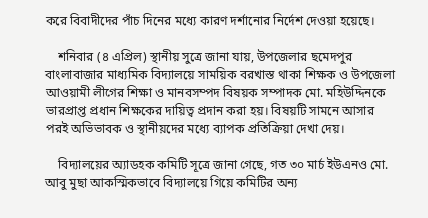করে বিবাদীদের পাঁচ দিনের মধ্যে কারণ দর্শানোর নির্দেশ দেওয়া হয়েছে।

    শনিবার (৪ এপ্রিল) স্থানীয় সুত্রে জানা যায়, উপজেলার ছমেদপুর বাংলাবাজার মাধ্যমিক বিদ্যালয়ে সাময়িক বরখাস্ত থাকা শিক্ষক ও উপজেলা আওয়ামী লীগের শিক্ষা ও মানবসম্পদ বিষয়ক সম্পাদক মো. মহিউদ্দিনকে ভারপ্রাপ্ত প্রধান শিক্ষকের দায়িত্ব প্রদান করা হয়। বিষয়টি সামনে আসার পরই অভিভাবক ও স্থানীয়দের মধ্যে ব্যাপক প্রতিক্রিয়া দেখা দেয়।

    বিদ্যালয়ের অ্যাডহক কমিটি সূত্রে জানা গেছে, গত ৩০ মার্চ ইউএনও মো. আবু মুছা আকস্মিকভাবে বিদ্যালয়ে গিয়ে কমিটির অন্য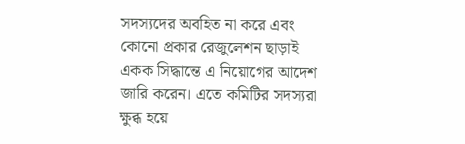সদস্যদের অবহিত না করে এবং কোনো প্রকার রেজুলেশন ছাড়াই একক সিদ্ধান্তে এ নিয়োগের আদেশ জারি করেন। এতে কমিটির সদস্যরা ক্ষুব্ধ হয়ে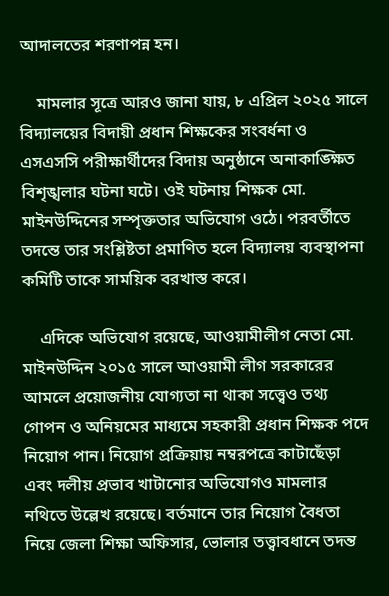আদালতের শরণাপন্ন হন।

    মামলার সূত্রে আরও জানা যায়, ৮ এপ্রিল ২০২৫ সালে বিদ্যালয়ের বিদায়ী প্রধান শিক্ষকের সংবর্ধনা ও এসএসসি পরীক্ষার্থীদের বিদায় অনুষ্ঠানে অনাকাঙ্ক্ষিত বিশৃঙ্খলার ঘটনা ঘটে। ওই ঘটনায় শিক্ষক মো. মাইনউদ্দিনের সম্পৃক্ততার অভিযোগ ওঠে। পরবর্তীতে তদন্তে তার সংশ্লিষ্টতা প্রমাণিত হলে বিদ্যালয় ব্যবস্থাপনা কমিটি তাকে সাময়িক বরখাস্ত করে।

    এদিকে অভিযোগ রয়েছে, আওয়ামীলীগ নেতা মো. মাইনউদ্দিন ২০১৫ সালে আওয়ামী লীগ সরকারের আমলে প্রয়োজনীয় যোগ্যতা না থাকা সত্ত্বেও তথ্য গোপন ও অনিয়মের মাধ্যমে সহকারী প্রধান শিক্ষক পদে নিয়োগ পান। নিয়োগ প্রক্রিয়ায় নম্বরপত্রে কাটাছেঁড়া এবং দলীয় প্রভাব খাটানোর অভিযোগও মামলার নথিতে উল্লেখ রয়েছে। বর্তমানে তার নিয়োগ বৈধতা নিয়ে জেলা শিক্ষা অফিসার, ভোলার তত্ত্বাবধানে তদন্ত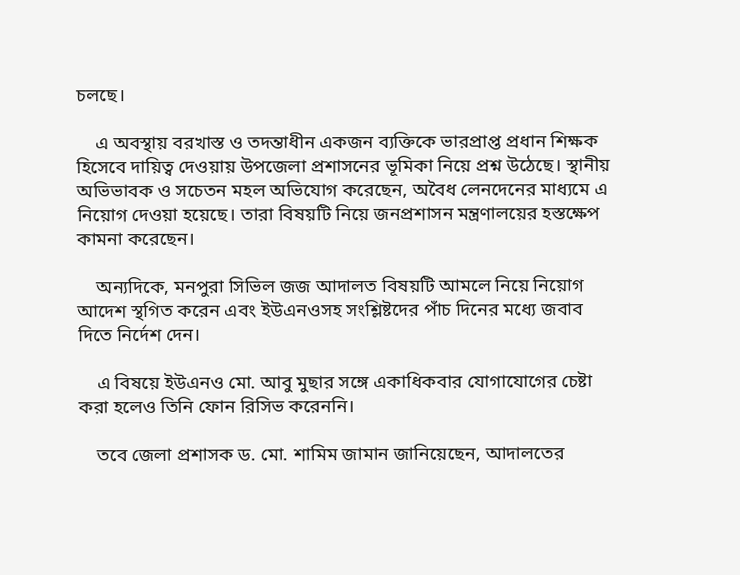চলছে।

    এ অবস্থায় বরখাস্ত ও তদন্তাধীন একজন ব্যক্তিকে ভারপ্রাপ্ত প্রধান শিক্ষক হিসেবে দায়িত্ব দেওয়ায় উপজেলা প্রশাসনের ভূমিকা নিয়ে প্রশ্ন উঠেছে। স্থানীয় অভিভাবক ও সচেতন মহল অভিযোগ করেছেন, অবৈধ লেনদেনের মাধ্যমে এ নিয়োগ দেওয়া হয়েছে। তারা বিষয়টি নিয়ে জনপ্রশাসন মন্ত্রণালয়ের হস্তক্ষেপ কামনা করেছেন।

    অন্যদিকে, মনপুরা সিভিল জজ আদালত বিষয়টি আমলে নিয়ে নিয়োগ আদেশ স্থগিত করেন এবং ইউএনওসহ সংশ্লিষ্টদের পাঁচ দিনের মধ্যে জবাব দিতে নির্দেশ দেন।

    এ বিষয়ে ইউএনও মো. আবু মুছার সঙ্গে একাধিকবার যোগাযোগের চেষ্টা করা হলেও তিনি ফোন রিসিভ করেননি।

    তবে জেলা প্রশাসক ড. মো. শামিম জামান জানিয়েছেন, আদালতের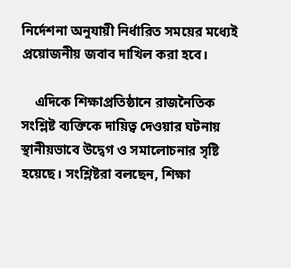নির্দেশনা অনুযায়ী নির্ধারিত সময়ের মধ্যেই প্রয়োজনীয় জবাব দাখিল করা হবে।

    এদিকে শিক্ষাপ্রতিষ্ঠানে রাজনৈতিক সংশ্লিষ্ট ব্যক্তিকে দায়িত্ব দেওয়ার ঘটনায় স্থানীয়ভাবে উদ্বেগ ও সমালোচনার সৃষ্টি হয়েছে। সংশ্লিষ্টরা বলছেন, শিক্ষা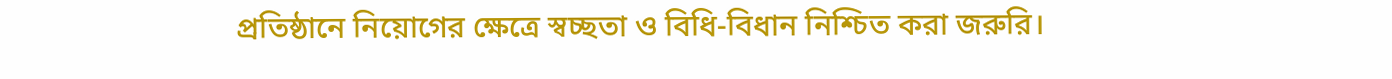প্রতিষ্ঠানে নিয়োগের ক্ষেত্রে স্বচ্ছতা ও বিধি-বিধান নিশ্চিত করা জরুরি।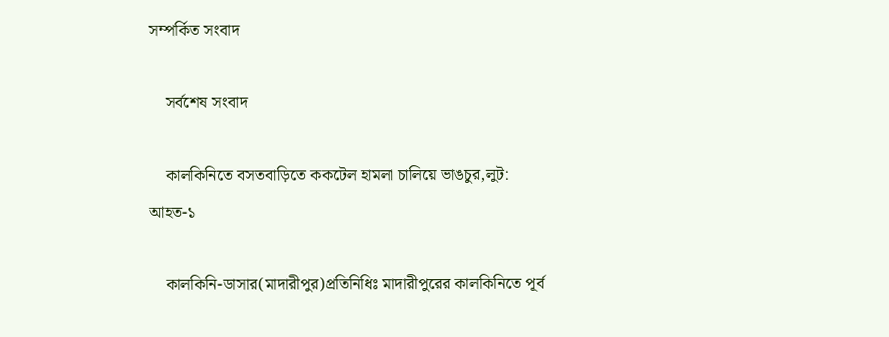সম্পর্কিত সংবাদ

    সর্বশেষ সংবাদ

    কালকিনিতে বসতবাড়িতে ককটেল হামলা চালিয়ে ভাঙচুর,লুট: আহত-১

    কালকিনি-ডাসার(মাদারীপুর)প্রতিনিধিঃ মাদারীপুরের কালকিনিতে পূর্ব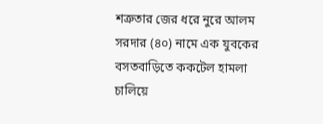শত্রুতার জের ধরে নুরে আলম সরদার (৪০) নামে এক যুবকের বসতবাড়িতে ককটেল হামলা চালিয়ে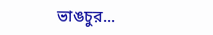ভাঙচুর...